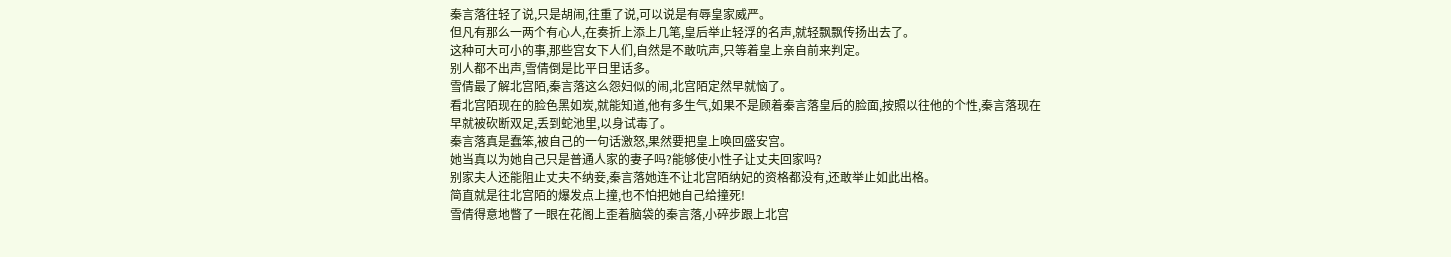秦言落往轻了说,只是胡闹,往重了说,可以说是有辱皇家威严。
但凡有那么一两个有心人,在奏折上添上几笔,皇后举止轻浮的名声,就轻飘飘传扬出去了。
这种可大可小的事,那些宫女下人们,自然是不敢吭声,只等着皇上亲自前来判定。
别人都不出声,雪倩倒是比平日里话多。
雪倩最了解北宫陌,秦言落这么怨妇似的闹,北宫陌定然早就恼了。
看北宫陌现在的脸色黑如炭,就能知道,他有多生气,如果不是顾着秦言落皇后的脸面,按照以往他的个性,秦言落现在早就被砍断双足,丢到蛇池里,以身试毒了。
秦言落真是蠢笨,被自己的一句话激怒,果然要把皇上唤回盛安宫。
她当真以为她自己只是普通人家的妻子吗?能够使小性子让丈夫回家吗?
别家夫人还能阻止丈夫不纳妾,秦言落她连不让北宫陌纳妃的资格都没有,还敢举止如此出格。
简直就是往北宫陌的爆发点上撞,也不怕把她自己给撞死!
雪倩得意地瞥了一眼在花阁上歪着脑袋的秦言落,小碎步跟上北宫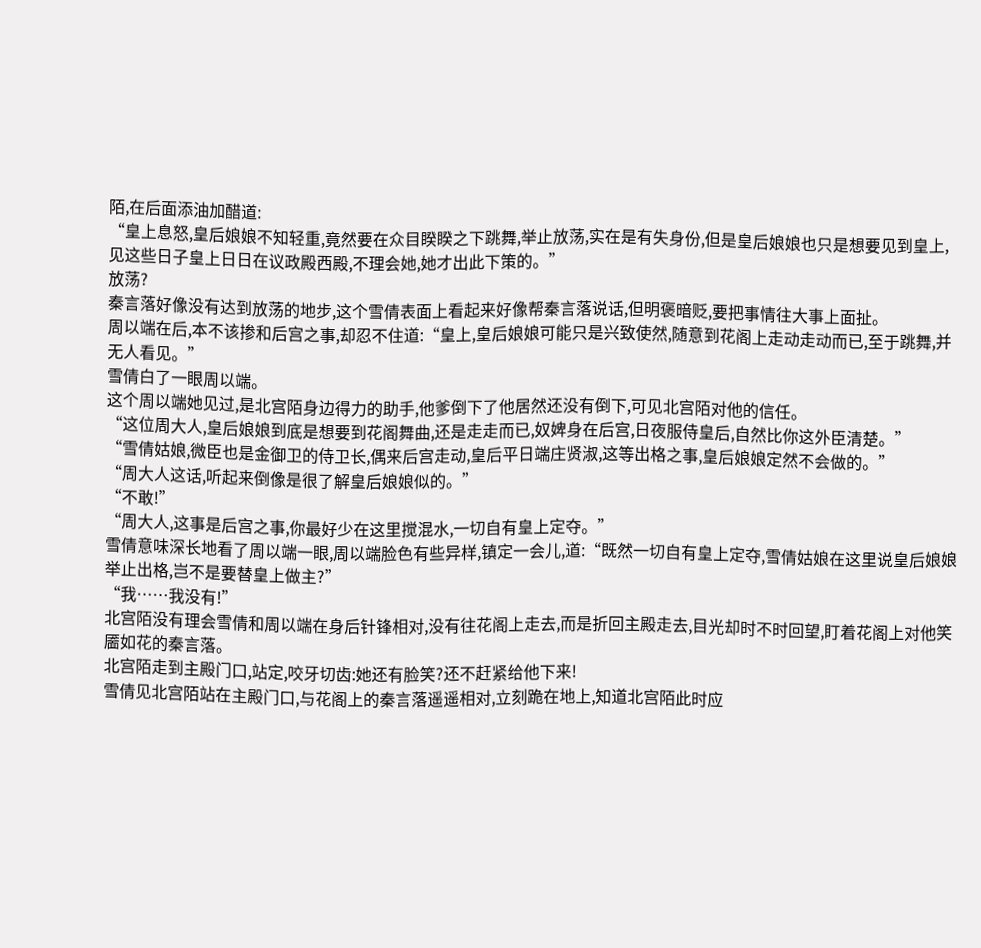陌,在后面添油加醋道:
“皇上息怒,皇后娘娘不知轻重,竟然要在众目睽睽之下跳舞,举止放荡,实在是有失身份,但是皇后娘娘也只是想要见到皇上,见这些日子皇上日日在议政殿西殿,不理会她,她才出此下策的。”
放荡?
秦言落好像没有达到放荡的地步,这个雪倩表面上看起来好像帮秦言落说话,但明褒暗贬,要把事情往大事上面扯。
周以端在后,本不该掺和后宫之事,却忍不住道:“皇上,皇后娘娘可能只是兴致使然,随意到花阁上走动走动而已,至于跳舞,并无人看见。”
雪倩白了一眼周以端。
这个周以端她见过,是北宫陌身边得力的助手,他爹倒下了他居然还没有倒下,可见北宫陌对他的信任。
“这位周大人,皇后娘娘到底是想要到花阁舞曲,还是走走而已,奴婢身在后宫,日夜服侍皇后,自然比你这外臣清楚。”
“雪倩姑娘,微臣也是金御卫的侍卫长,偶来后宫走动,皇后平日端庄贤淑,这等出格之事,皇后娘娘定然不会做的。”
“周大人这话,听起来倒像是很了解皇后娘娘似的。”
“不敢!”
“周大人,这事是后宫之事,你最好少在这里搅混水,一切自有皇上定夺。”
雪倩意味深长地看了周以端一眼,周以端脸色有些异样,镇定一会儿,道:“既然一切自有皇上定夺,雪倩姑娘在这里说皇后娘娘举止出格,岂不是要替皇上做主?”
“我……我没有!”
北宫陌没有理会雪倩和周以端在身后针锋相对,没有往花阁上走去,而是折回主殿走去,目光却时不时回望,盯着花阁上对他笑靥如花的秦言落。
北宫陌走到主殿门口,站定,咬牙切齿:她还有脸笑?还不赶紧给他下来!
雪倩见北宫陌站在主殿门口,与花阁上的秦言落遥遥相对,立刻跪在地上,知道北宫陌此时应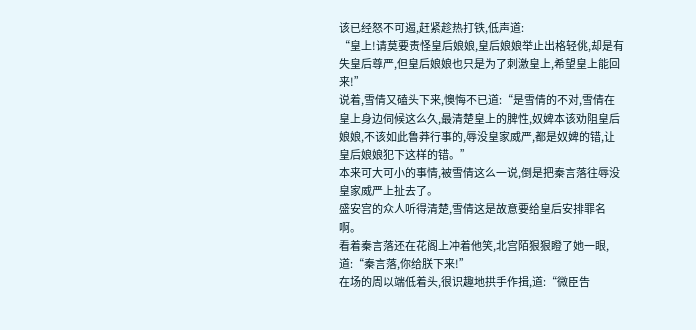该已经怒不可遏,赶紧趁热打铁,低声道:
“皇上!请莫要责怪皇后娘娘,皇后娘娘举止出格轻佻,却是有失皇后尊严,但皇后娘娘也只是为了刺激皇上,希望皇上能回来!”
说着,雪倩又磕头下来,懊悔不已道:“是雪倩的不对,雪倩在皇上身边伺候这么久,最清楚皇上的脾性,奴婢本该劝阻皇后娘娘,不该如此鲁莽行事的,辱没皇家威严,都是奴婢的错,让皇后娘娘犯下这样的错。”
本来可大可小的事情,被雪倩这么一说,倒是把秦言落往辱没皇家威严上扯去了。
盛安宫的众人听得清楚,雪倩这是故意要给皇后安排罪名啊。
看着秦言落还在花阁上冲着他笑,北宫陌狠狠瞪了她一眼,道:“秦言落,你给朕下来!”
在场的周以端低着头,很识趣地拱手作揖,道:“微臣告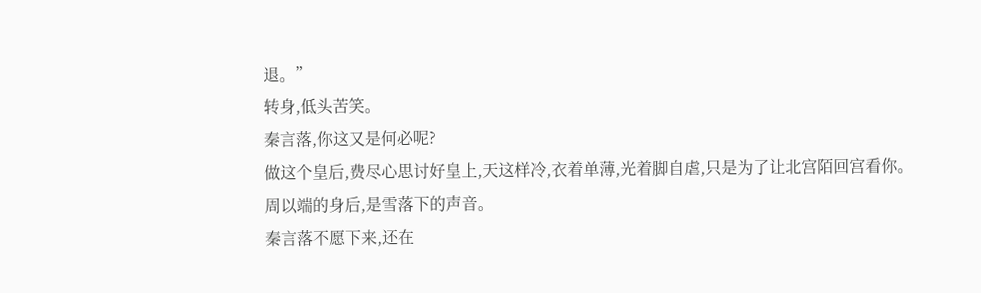退。”
转身,低头苦笑。
秦言落,你这又是何必呢?
做这个皇后,费尽心思讨好皇上,天这样冷,衣着单薄,光着脚自虐,只是为了让北宫陌回宫看你。
周以端的身后,是雪落下的声音。
秦言落不愿下来,还在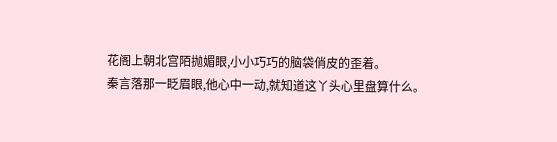花阁上朝北宫陌抛媚眼,小小巧巧的脑袋俏皮的歪着。
秦言落那一眨眉眼,他心中一动,就知道这丫头心里盘算什么。